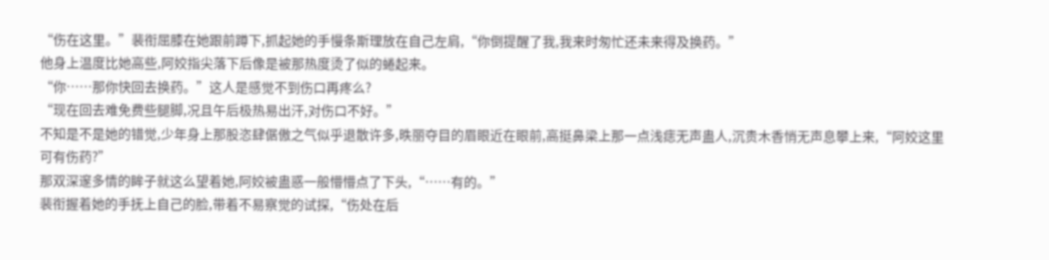“伤在这里。”裴衔屈膝在她跟前蹲下,抓起她的手慢条斯理放在自己左肩,“你倒提醒了我,我来时匆忙还未来得及换药。”
他身上温度比她高些,阿姣指尖落下后像是被那热度烫了似的蜷起来。
“你……那你快回去换药。”这人是感觉不到伤口再疼么?
“现在回去难免费些腿脚,况且午后极热易出汗,对伤口不好。”
不知是不是她的错觉,少年身上那股恣肆倨傲之气似乎退散许多,昳丽夺目的眉眼近在眼前,高挺鼻梁上那一点浅痣无声蛊人,沉贵木香悄无声息攀上来,“阿姣这里可有伤药?”
那双深邃多情的眸子就这么望着她,阿姣被蛊惑一般懵懵点了下头,“……有的。”
裴衔握着她的手抚上自己的脸,带着不易察觉的试探,“伤处在后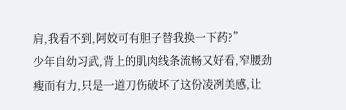肩,我看不到,阿姣可有胆子替我换一下药?”
少年自幼习武,背上的肌肉线条流畅又好看,窄腰劲瘦而有力,只是一道刀伤破坏了这份凌冽美感,让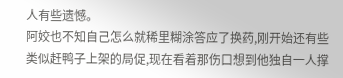人有些遗憾。
阿姣也不知自己怎么就稀里糊涂答应了换药,刚开始还有些类似赶鸭子上架的局促,现在看着那伤口想到他独自一人撑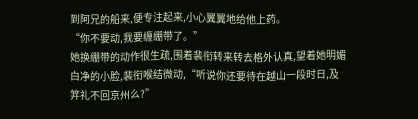到阿兄的船来,便专注起来,小心翼翼地给他上药。
“你不要动,我要缠绷带了。”
她换绷带的动作很生疏,围着裴衔转来转去格外认真,望着她明媚白净的小脸,裴衔喉结微动,“听说你还要待在越山一段时日,及笄礼不回京州么?”